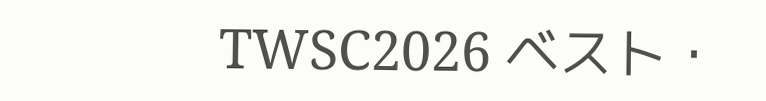TWSC2026 ベスト・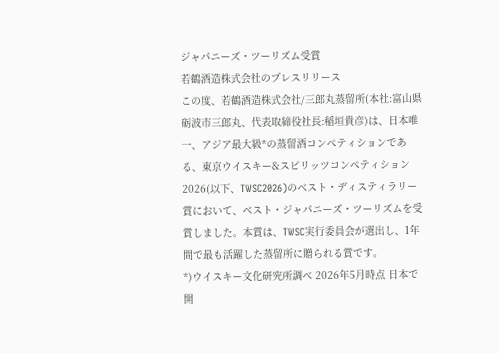ジャパニーズ・ツーリズム受賞
若鶴酒造株式会社のプレスリリース
この度、若鶴酒造株式会社/三郎丸蒸留所(本社:富山県砺波市三郎丸、代表取締役社長:稲垣貴彦)は、日本唯一、アジア最大級*の蒸留酒コンペティションである、東京ウイスキー&スピリッツコンペティション2026(以下、TWSC2026)のベスト・ディスティラリー賞において、ベスト・ジャパニーズ・ツーリズムを受賞しました。本賞は、TWSC実行委員会が選出し、1年間で最も活躍した蒸留所に贈られる賞です。
*)ウイスキー文化研究所調べ 2026年5月時点 日本で開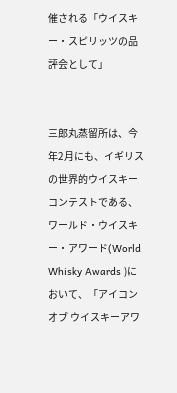催される「ウイスキー・スピリッツの品評会として」


三郎丸蒸留所は、今年2月にも、イギリスの世界的ウイスキーコンテストである、ワールド・ウイスキー・アワード(World Whisky Awards )において、「アイコン オブ ウイスキーアワ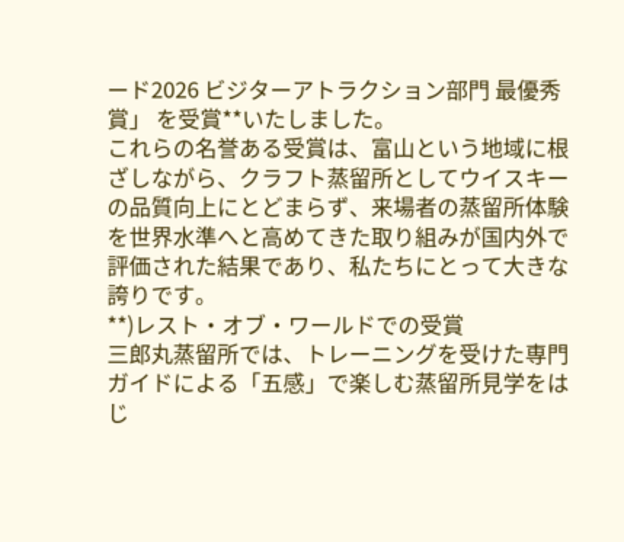ード2026 ビジターアトラクション部門 最優秀賞」 を受賞**いたしました。
これらの名誉ある受賞は、富山という地域に根ざしながら、クラフト蒸留所としてウイスキーの品質向上にとどまらず、来場者の蒸留所体験を世界水準へと高めてきた取り組みが国内外で評価された結果であり、私たちにとって大きな誇りです。
**)レスト・オブ・ワールドでの受賞
三郎丸蒸留所では、トレーニングを受けた専門ガイドによる「五感」で楽しむ蒸留所見学をはじ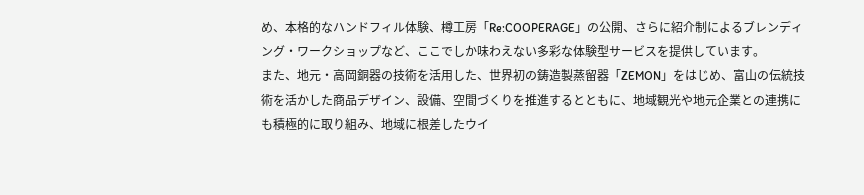め、本格的なハンドフィル体験、樽工房「Re:COOPERAGE」の公開、さらに紹介制によるブレンディング・ワークショップなど、ここでしか味わえない多彩な体験型サービスを提供しています。
また、地元・高岡銅器の技術を活用した、世界初の鋳造製蒸留器「ZEMON」をはじめ、富山の伝統技術を活かした商品デザイン、設備、空間づくりを推進するとともに、地域観光や地元企業との連携にも積極的に取り組み、地域に根差したウイ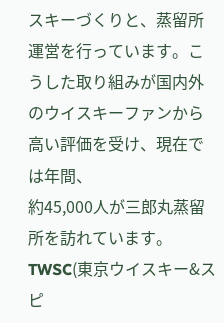スキーづくりと、蒸留所運営を行っています。こうした取り組みが国内外のウイスキーファンから高い評価を受け、現在では年間、
約45,000人が三郎丸蒸留所を訪れています。
TWSC(東京ウイスキー&スピ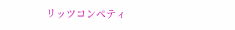リッツコンペティ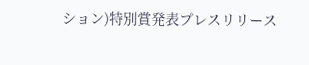ション)特別賞発表プレスリリース